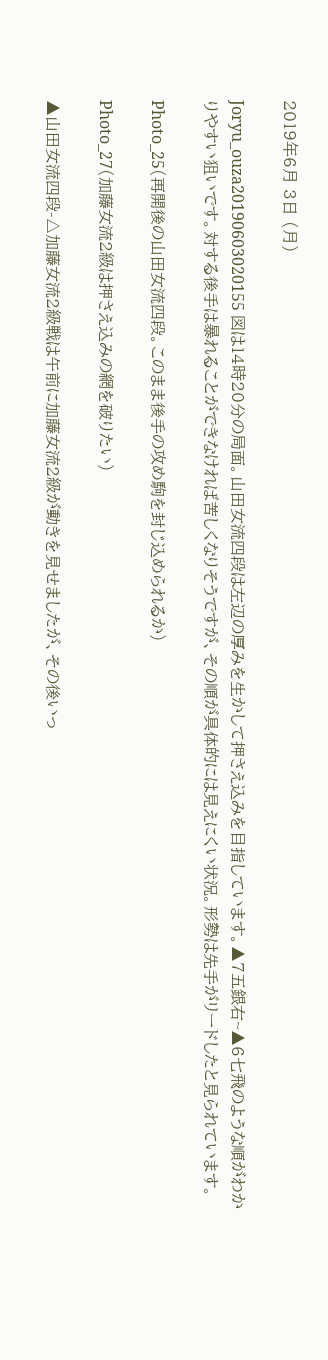2019年6月 3日 (月)

Joryu_ouza20190603020155 図は14時20分の局面。山田女流四段は左辺の厚みを生かして押さえ込みを目指しています。▲7五銀右~▲6七飛のような順がわかりやすい狙いです。対する後手は暴れることができなければ苦しくなりそうですが、その順が具体的には見えにくい状況。形勢は先手がリードしたと見られています。

Photo_25(再開後の山田女流四段。このまま後手の攻め駒を封じ込められるか)

Photo_27(加藤女流2級は押さえ込みの網を破りたい)

▲山田女流四段-△加藤女流2級戦は午前に加藤女流2級が動きを見せましたが、その後いっ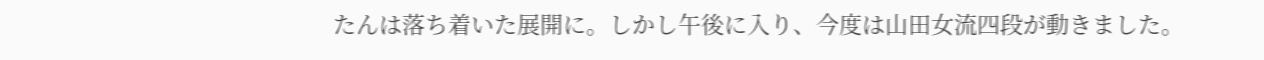たんは落ち着いた展開に。しかし午後に入り、今度は山田女流四段が動きました。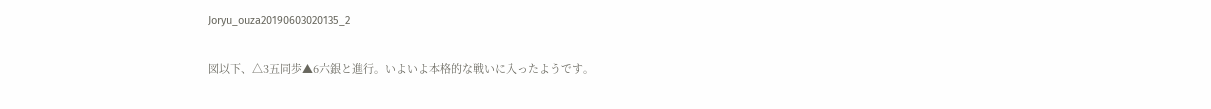Joryu_ouza20190603020135_2

図以下、△3五同歩▲6六銀と進行。いよいよ本格的な戦いに入ったようです。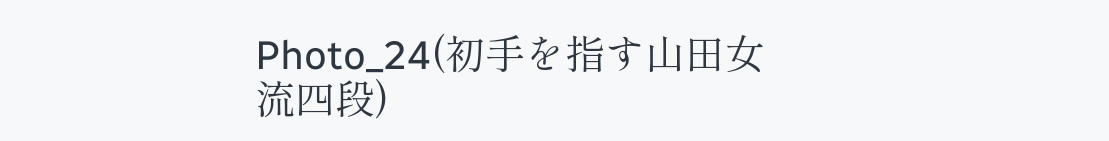Photo_24(初手を指す山田女流四段)